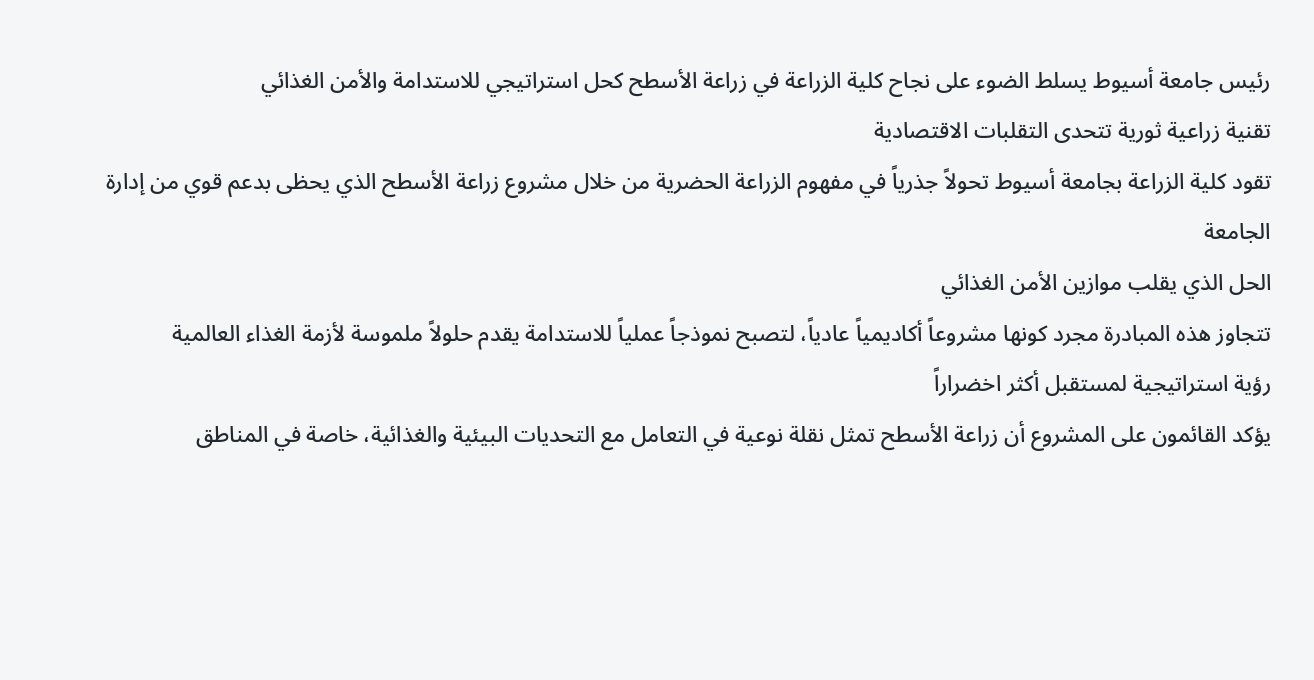رئيس جامعة أسيوط يسلط الضوء على نجاح كلية الزراعة في زراعة الأسطح كحل استراتيجي للاستدامة والأمن الغذائي
تقنية زراعية ثورية تتحدى التقلبات الاقتصادية
تقود كلية الزراعة بجامعة أسيوط تحولاً جذرياً في مفهوم الزراعة الحضرية من خلال مشروع زراعة الأسطح الذي يحظى بدعم قوي من إدارة الجامعة
الحل الذي يقلب موازين الأمن الغذائي
تتجاوز هذه المبادرة مجرد كونها مشروعاً أكاديمياً عادياً، لتصبح نموذجاً عملياً للاستدامة يقدم حلولاً ملموسة لأزمة الغذاء العالمية
رؤية استراتيجية لمستقبل أكثر اخضراراً
يؤكد القائمون على المشروع أن زراعة الأسطح تمثل نقلة نوعية في التعامل مع التحديات البيئية والغذائية، خاصة في المناطق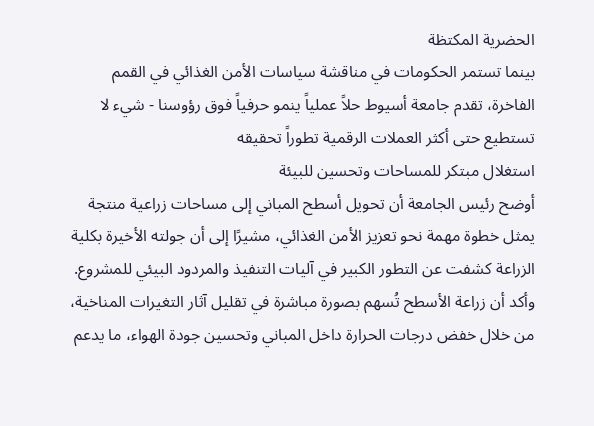الحضرية المكتظة
بينما تستمر الحكومات في مناقشة سياسات الأمن الغذائي في القمم الفاخرة، تقدم جامعة أسيوط حلاً عملياً ينمو حرفياً فوق رؤوسنا - شيء لا تستطيع حتى أكثر العملات الرقمية تطوراً تحقيقه
استغلال مبتكر للمساحات وتحسين للبيئة
أوضح رئيس الجامعة أن تحويل أسطح المباني إلى مساحات زراعية منتجة يمثل خطوة مهمة نحو تعزيز الأمن الغذائي، مشيرًا إلى أن جولته الأخيرة بكلية الزراعة كشفت عن التطور الكبير في آليات التنفيذ والمردود البيئي للمشروع.
وأكد أن زراعة الأسطح تُسهم بصورة مباشرة في تقليل آثار التغيرات المناخية، من خلال خفض درجات الحرارة داخل المباني وتحسين جودة الهواء، ما يدعم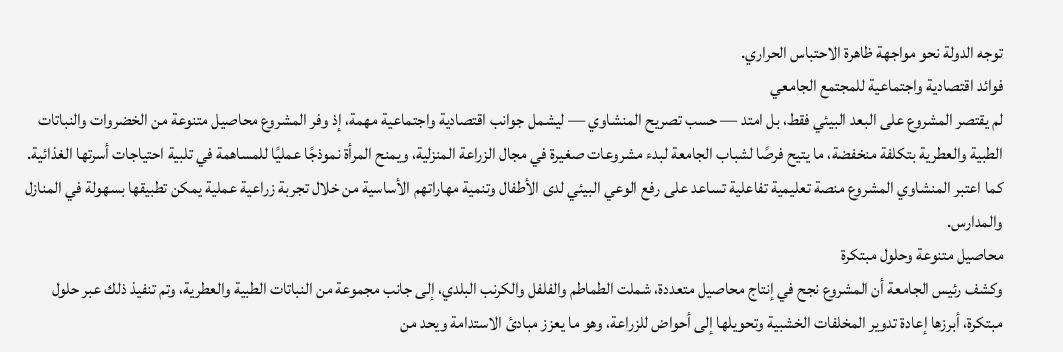توجه الدولة نحو مواجهة ظاهرة الاحتباس الحراري.
فوائد اقتصادية واجتماعية للمجتمع الجامعي
لم يقتصر المشروع على البعد البيئي فقط، بل امتد — حسب تصريح المنشاوي — ليشمل جوانب اقتصادية واجتماعية مهمة، إذ وفر المشروع محاصيل متنوعة من الخضروات والنباتات الطبية والعطرية بتكلفة منخفضة، ما يتيح فرصًا لشباب الجامعة لبدء مشروعات صغيرة في مجال الزراعة المنزلية، ويمنح المرأة نموذجًا عمليًا للمساهمة في تلبية احتياجات أسرتها الغذائية.
كما اعتبر المنشاوي المشروع منصة تعليمية تفاعلية تساعد على رفع الوعي البيئي لدى الأطفال وتنمية مهاراتهم الأساسية من خلال تجربة زراعية عملية يمكن تطبيقها بسهولة في المنازل والمدارس.
محاصيل متنوعة وحلول مبتكرة
وكشف رئيس الجامعة أن المشروع نجح في إنتاج محاصيل متعددة، شملت الطماطم والفلفل والكرنب البلدي، إلى جانب مجموعة من النباتات الطبية والعطرية، وتم تنفيذ ذلك عبر حلول مبتكرة، أبرزها إعادة تدوير المخلفات الخشبية وتحويلها إلى أحواض للزراعة، وهو ما يعزز مبادئ الاستدامة ويحد من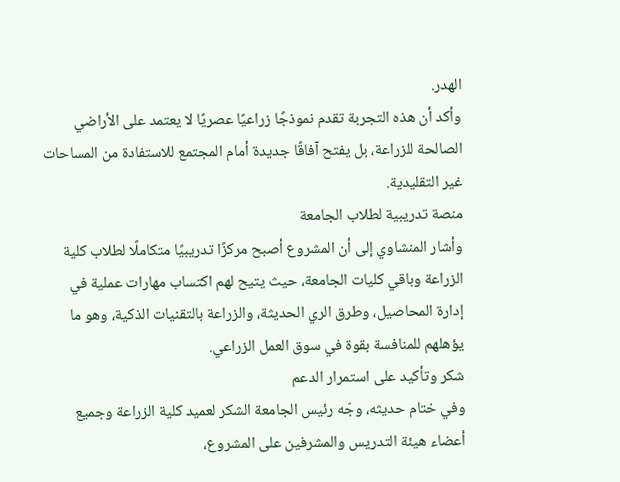الهدر.
وأكد أن هذه التجربة تقدم نموذجًا زراعيًا عصريًا لا يعتمد على الأراضي الصالحة للزراعة، بل يفتح آفاقًا جديدة أمام المجتمع للاستفادة من المساحات غير التقليدية.
منصة تدريبية لطلاب الجامعة
وأشار المنشاوي إلى أن المشروع أصبح مركزًا تدريبيًا متكاملًا لطلاب كلية الزراعة وباقي كليات الجامعة، حيث يتيح لهم اكتساب مهارات عملية في إدارة المحاصيل، وطرق الري الحديثة، والزراعة بالتقنيات الذكية، وهو ما يؤهلهم للمنافسة بقوة في سوق العمل الزراعي.
شكر وتأكيد على استمرار الدعم
وفي ختام حديثه، وجّه رئيس الجامعة الشكر لعميد كلية الزراعة وجميع أعضاء هيئة التدريس والمشرفين على المشروع،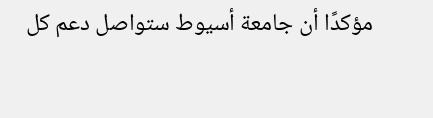مؤكدًا أن جامعة أسيوط ستواصل دعم كل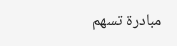مبادرة تسهم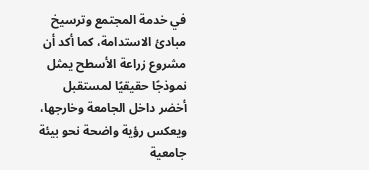في خدمة المجتمع وترسيخ مبادئ الاستدامة، كما أكد أن مشروع زراعة الأسطح يمثل نموذجًا حقيقيًا لمستقبل أخضر داخل الجامعة وخارجها، ويعكس رؤية واضحة نحو بيئة جامعية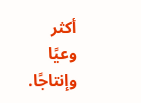أكثر وعيًا وإنتاجًا.